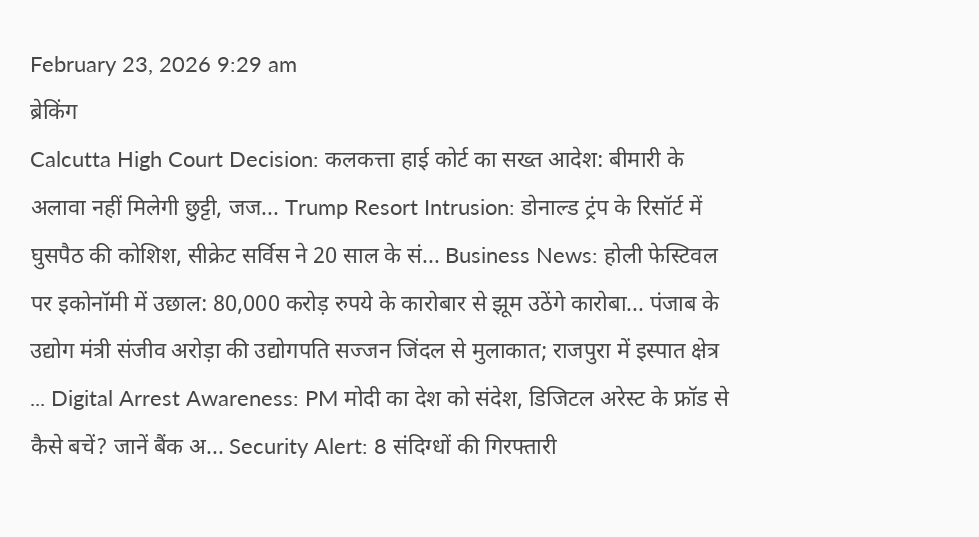February 23, 2026 9:29 am
ब्रेकिंग
Calcutta High Court Decision: कलकत्ता हाई कोर्ट का सख्त आदेश: बीमारी के अलावा नहीं मिलेगी छुट्टी, जज... Trump Resort Intrusion: डोनाल्ड ट्रंप के रिसॉर्ट में घुसपैठ की कोशिश, सीक्रेट सर्विस ने 20 साल के सं... Business News: होली फेस्टिवल पर इकोनॉमी में उछाल: 80,000 करोड़ रुपये के कारोबार से झूम उठेंगे कारोबा... पंजाब के उद्योग मंत्री संजीव अरोड़ा की उद्योगपति सज्जन जिंदल से मुलाकात; राजपुरा में इस्पात क्षेत्र ... Digital Arrest Awareness: PM मोदी का देश को संदेश, डिजिटल अरेस्ट के फ्रॉड से कैसे बचें? जानें बैंक अ... Security Alert: 8 संदिग्धों की गिरफ्तारी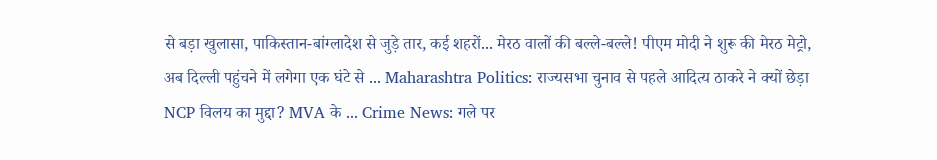से बड़ा खुलासा, पाकिस्तान-बांग्लादेश से जुड़े तार, कई शहरों... मेरठ वालों की बल्ले-बल्ले! पीएम मोदी ने शुरू की मेरठ मेट्रो, अब दिल्ली पहुंचने में लगेगा एक घंटे से ... Maharashtra Politics: राज्यसभा चुनाव से पहले आदित्य ठाकरे ने क्यों छेड़ा NCP विलय का मुद्दा? MVA के ... Crime News: गले पर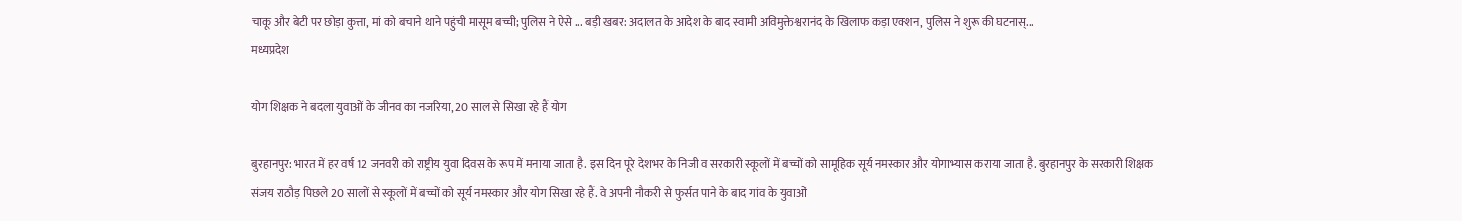चाकू और बेटी पर छोड़ा कुत्ता, मां को बचाने थाने पहुंची मासूम बच्ची; पुलिस ने ऐसे ... बड़ी खबर: अदालत के आदेश के बाद स्वामी अविमुक्तेश्वरानंद के खिलाफ कड़ा एक्शन, पुलिस ने शुरू की घटनास्...
मध्यप्रदेश

योग शिक्षक ने बदला युवाओं के जीनव का नजरिया, 20 साल से सिखा रहे हैं योग

बुरहानपुर: भारत में हर वर्ष 12 जनवरी को राष्ट्रीय युवा दिवस के रूप में मनाया जाता है. इस दिन पूरे देशभर के निजी व सरकारी स्कूलों में बच्चों को सामूहिक सूर्य नमस्कार और योगाभ्यास कराया जाता है. बुरहानपुर के सरकारी शिक्षक संजय राठौड़ पिछले 20 सालों से स्कूलों में बच्चों को सूर्य नमस्कार और योग सिखा रहे हैं. वे अपनी नौकरी से फुर्सत पाने के बाद गांव के युवाओं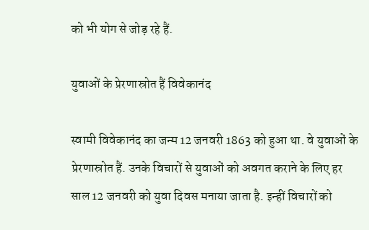को भी योग से जोड़ रहे हैं.

युवाओं के प्रेरणास्रोत हैं विवेकानंद

स्वामी विवेकानंद का जन्म 12 जनवरी 1863 को हुआ था. वे युवाओं के प्रेरणास्रोत हैं. उनके विचारों से युवाओं को अवगत कराने के लिए हर साल 12 जनवरी को युवा दिवस मनाया जाता है. इन्हीं विचारों को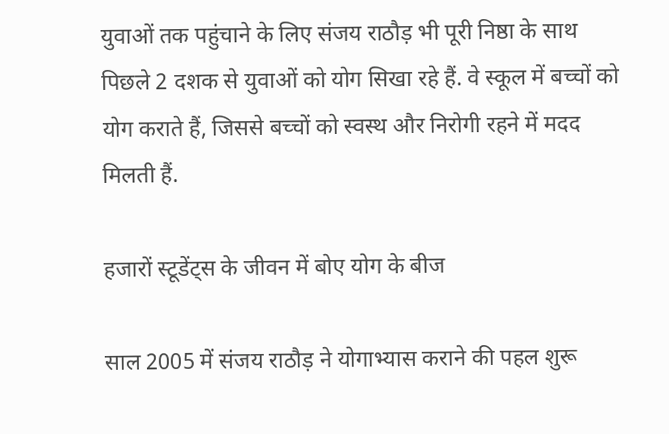युवाओं तक पहुंचाने के लिए संजय राठौड़ भी पूरी निष्ठा के साथ पिछले 2 दशक से युवाओं को योग सिखा रहे हैं. वे स्कूल में बच्चों को योग कराते हैं, जिससे बच्चों को स्वस्थ और निरोगी रहने में मदद मिलती हैं.

हजारों स्टूडेंट्स के जीवन में बोए योग के बीज

साल 2005 में संजय राठौड़ ने योगाभ्यास कराने की पहल शुरू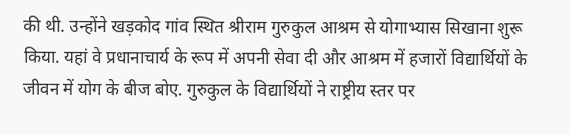की थी. उन्होंने खड़कोद गांव स्थित श्रीराम गुरुकुल आश्रम से योगाभ्यास सिखाना शुरू किया. यहां वे प्रधानाचार्य के रूप में अपनी सेवा दी और आश्रम में हजारों विद्यार्थियों के जीवन में योग के बीज बोए. गुरुकुल के विद्यार्थियों ने राष्ट्रीय स्तर पर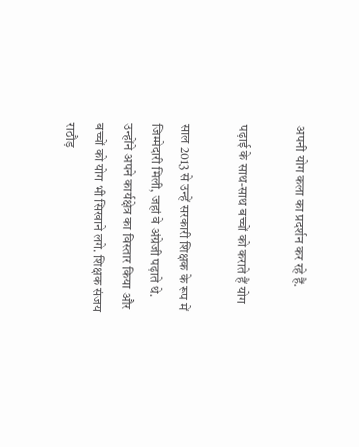अपनी योग कला का प्रदर्शन कर रहे हैं.

पढ़ाई के साथ-साथ बच्चों को कराते हैं योग

साल 2013 से उन्हें सरकारी शिक्षक के रूप में जिम्मेदारी मिली, जहां वे अंग्रेजी पढ़ाते थे. उन्होंने अपने कार्यक्षेत्र का विस्तार किया और बच्चों को योग भी सिखाने लगे. शिक्षक संजय राठौड़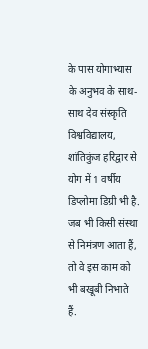के पास योगाभ्यास के अनुभव के साथ-साथ देव संस्कृति विश्वविद्यालय, शांतिकुंज हरिद्वार से योग में 1 वर्षीय डिप्लोमा डिग्री भी है. जब भी किसी संस्था से निमंत्रण आता हैं, तो वे इस काम को भी बखूबी निभाते हैं.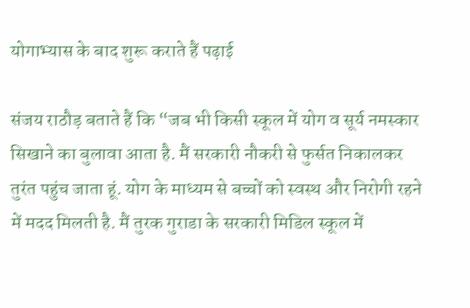योगाभ्यास के बाद शुरू कराते हैं पढ़ाई

संजय राठौड़ बताते हैं कि “जब भी किसी स्कूल में योग व सूर्य नमस्कार सिखाने का बुलावा आता है. मैं सरकारी नौकरी से फुर्सत निकालकर तुरंत पहुंच जाता हूं. योग के माध्यम से बच्चों को स्वस्थ और निरोगी रहने में मदद मिलती है. मैं तुरक गुराडा के सरकारी मिडिल स्कूल में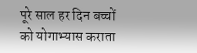पूरे साल हर दिन बच्चों को योगाभ्यास कराता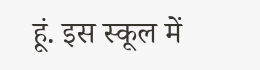हूं. इस स्कूल में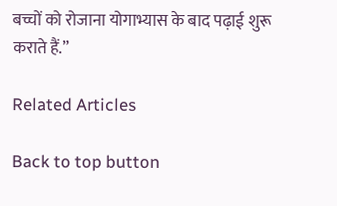बच्चों को रोजाना योगाभ्यास के बाद पढ़ाई शुरू कराते हैं.”

Related Articles

Back to top button